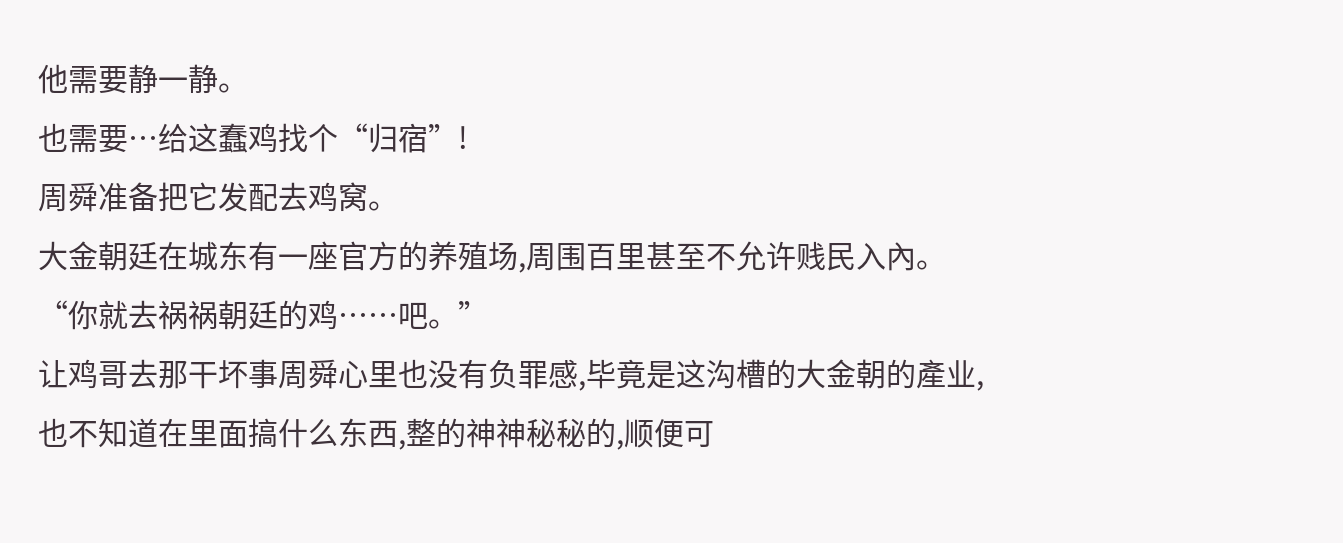他需要静一静。
也需要…给这蠢鸡找个“归宿”!
周舜准备把它发配去鸡窝。
大金朝廷在城东有一座官方的养殖场,周围百里甚至不允许贱民入內。
“你就去祸祸朝廷的鸡……吧。”
让鸡哥去那干坏事周舜心里也没有负罪感,毕竟是这沟槽的大金朝的產业,
也不知道在里面搞什么东西,整的神神秘秘的,顺便可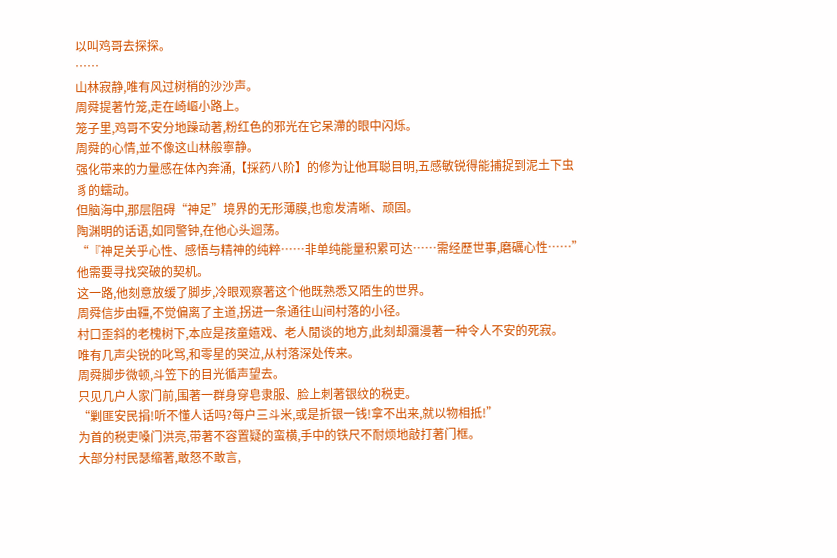以叫鸡哥去探探。
……
山林寂静,唯有风过树梢的沙沙声。
周舜提著竹笼,走在崎嶇小路上。
笼子里,鸡哥不安分地躁动著,粉红色的邪光在它呆滯的眼中闪烁。
周舜的心情,並不像这山林般寧静。
强化带来的力量感在体內奔涌,【採药八阶】的修为让他耳聪目明,五感敏锐得能捕捉到泥土下虫豸的蠕动。
但脑海中,那层阻碍“神足”境界的无形薄膜,也愈发清晰、顽固。
陶渊明的话语,如同警钟,在他心头迴荡。
“『神足关乎心性、感悟与精神的纯粹……非单纯能量积累可达……需经歷世事,磨礪心性……”
他需要寻找突破的契机。
这一路,他刻意放缓了脚步,冷眼观察著这个他既熟悉又陌生的世界。
周舜信步由韁,不觉偏离了主道,拐进一条通往山间村落的小径。
村口歪斜的老槐树下,本应是孩童嬉戏、老人閒谈的地方,此刻却瀰漫著一种令人不安的死寂。
唯有几声尖锐的叱骂,和零星的哭泣,从村落深处传来。
周舜脚步微顿,斗笠下的目光循声望去。
只见几户人家门前,围著一群身穿皂隶服、脸上刺著银纹的税吏。
“剿匪安民捐!听不懂人话吗?每户三斗米,或是折银一钱!拿不出来,就以物相抵!”
为首的税吏嗓门洪亮,带著不容置疑的蛮横,手中的铁尺不耐烦地敲打著门框。
大部分村民瑟缩著,敢怒不敢言,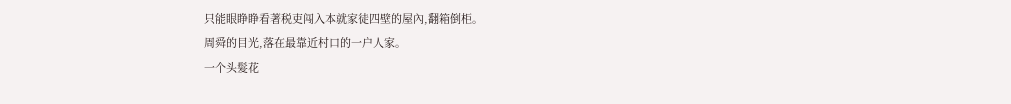只能眼睁睁看著税吏闯入本就家徒四壁的屋內,翻箱倒柜。
周舜的目光,落在最靠近村口的一户人家。
一个头髮花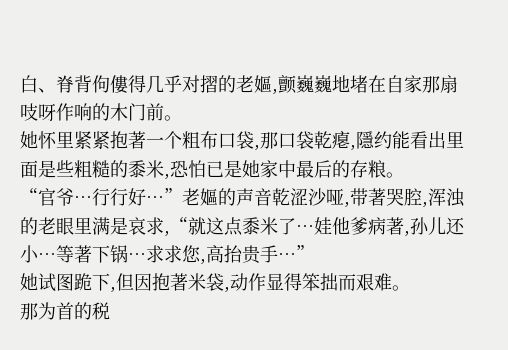白、脊背佝僂得几乎对摺的老嫗,颤巍巍地堵在自家那扇吱呀作响的木门前。
她怀里紧紧抱著一个粗布口袋,那口袋乾瘪,隱约能看出里面是些粗糙的黍米,恐怕已是她家中最后的存粮。
“官爷…行行好…”老嫗的声音乾涩沙哑,带著哭腔,浑浊的老眼里满是哀求,“就这点黍米了…娃他爹病著,孙儿还小…等著下锅…求求您,高抬贵手…”
她试图跪下,但因抱著米袋,动作显得笨拙而艰难。
那为首的税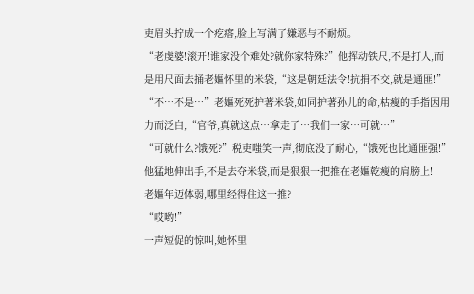吏眉头拧成一个疙瘩,脸上写满了嫌恶与不耐烦。
“老虔婆!滚开!谁家没个难处?就你家特殊?”他挥动铁尺,不是打人,而是用尺面去捅老嫗怀里的米袋,“这是朝廷法令!抗捐不交,就是通匪!”
“不…不是…”老嫗死死护著米袋,如同护著孙儿的命,枯瘦的手指因用力而泛白,“官爷,真就这点…拿走了…我们一家…可就…”
“可就什么?饿死?”税吏嗤笑一声,彻底没了耐心,“饿死也比通匪强!”
他猛地伸出手,不是去夺米袋,而是狠狠一把推在老嫗乾瘦的肩膀上!
老嫗年迈体弱,哪里经得住这一推?
“哎哟!”
一声短促的惊叫,她怀里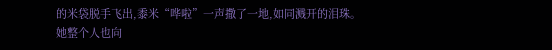的米袋脱手飞出,黍米“哗啦”一声撒了一地,如同溅开的泪珠。
她整个人也向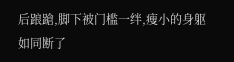后踉蹌,脚下被门槛一绊,瘦小的身躯如同断了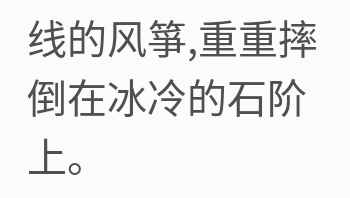线的风箏,重重摔倒在冰冷的石阶上。